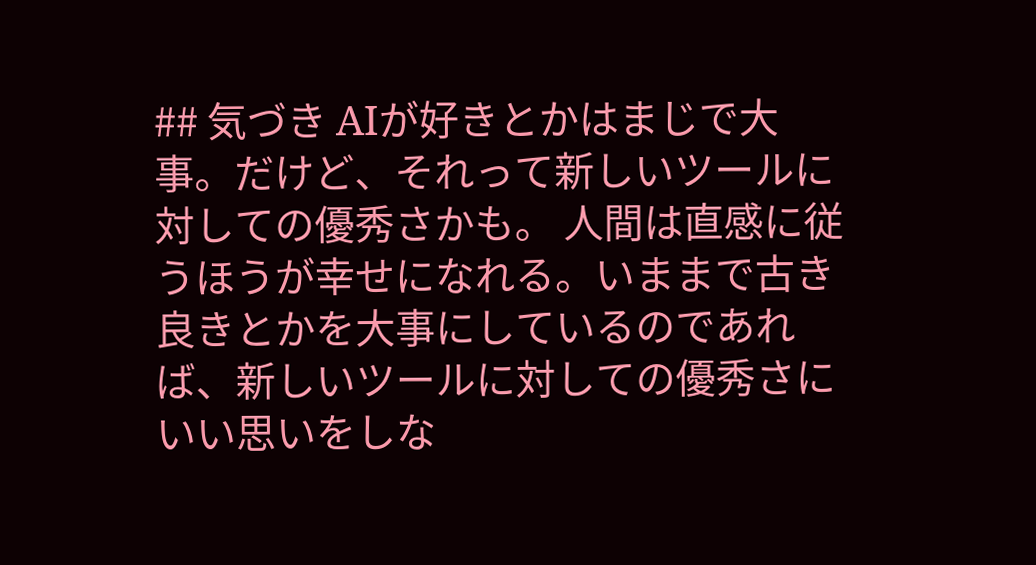## 気づき AIが好きとかはまじで大事。だけど、それって新しいツールに対しての優秀さかも。 人間は直感に従うほうが幸せになれる。いままで古き良きとかを大事にしているのであれば、新しいツールに対しての優秀さにいい思いをしな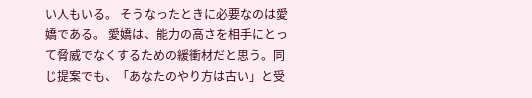い人もいる。 そうなったときに必要なのは愛嬌である。 愛嬌は、能力の高さを相手にとって脅威でなくするための緩衝材だと思う。同じ提案でも、「あなたのやり方は古い」と受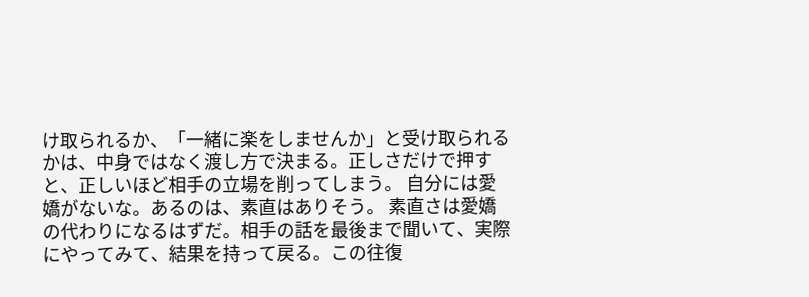け取られるか、「一緒に楽をしませんか」と受け取られるかは、中身ではなく渡し方で決まる。正しさだけで押すと、正しいほど相手の立場を削ってしまう。 自分には愛嬌がないな。あるのは、素直はありそう。 素直さは愛嬌の代わりになるはずだ。相手の話を最後まで聞いて、実際にやってみて、結果を持って戻る。この往復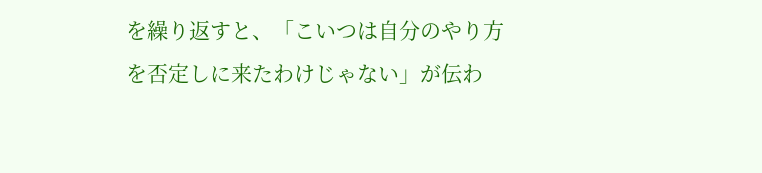を繰り返すと、「こいつは自分のやり方を否定しに来たわけじゃない」が伝わ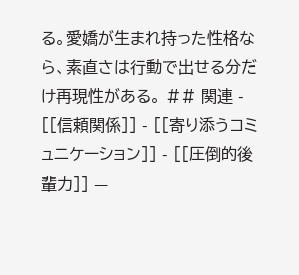る。愛嬌が生まれ持った性格なら、素直さは行動で出せる分だけ再現性がある。 ## 関連 - [[信頼関係]] - [[寄り添うコミュニケーション]] - [[圧倒的後輩力]] —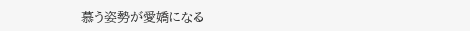慕う姿勢が愛嬌になる